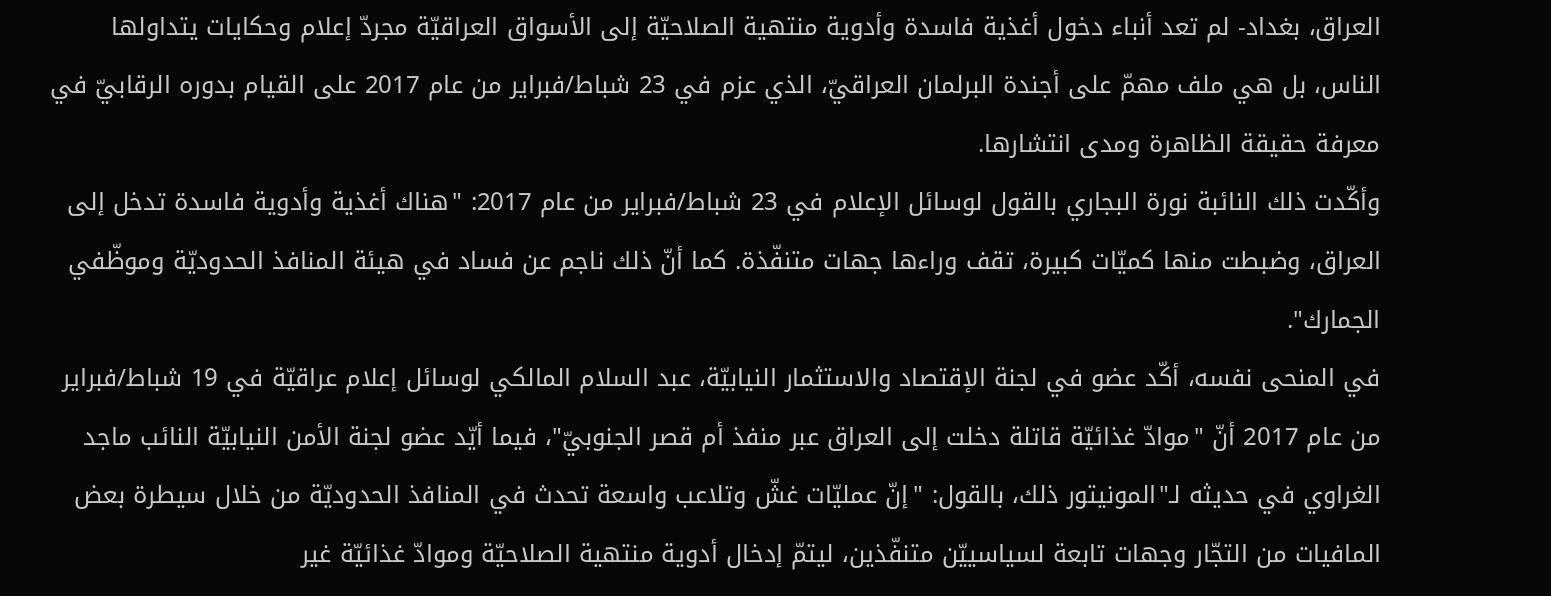العراق، بغداد- لم تعد أنباء دخول أغذية فاسدة وأدوية منتهية الصلاحيّة إلى الأسواق العراقيّة مجردّ إعلام وحكايات يتداولها الناس، بل هي ملف مهمّ على أجندة البرلمان العراقيّ، الذي عزم في 23 شباط/فبراير من عام 2017 على القيام بدوره الرقابيّ في معرفة حقيقة الظاهرة ومدى انتشارها.
وأكّدت ذلك النائبة نورة البجاري بالقول لوسائل الإعلام في 23 شباط/فبراير من عام 2017: "هناك أغذية وأدوية فاسدة تدخل إلى العراق، وضبطت منها كميّات كبيرة، تقف وراءها جهات متنفّذة. كما أنّ ذلك ناجم عن فساد في هيئة المنافذ الحدوديّة وموظّفي الجمارك".
في المنحى نفسه، أكّد عضو في لجنة الإقتصاد والاستثمار النيابيّة، عبد السلام المالكي لوسائل إعلام عراقيّة في 19 شباط/فبراير من عام 2017 أنّ "موادّ غذائيّة قاتلة دخلت إلى العراق عبر منفذ أم قصر الجنوبيّ"، فيما أيّد عضو لجنة الأمن النيابيّة النائب ماجد الغراوي في حديثه لـ"المونيتور ذلك، بالقول: "إنّ عمليّات غشّ وتلاعب واسعة تحدث في المنافذ الحدوديّة من خلال سيطرة بعض المافيات من التجّار وجهات تابعة لسياسييّن متنفّذين، ليتمّ إدخال أدوية منتهية الصلاحيّة وموادّ غذائيّة غير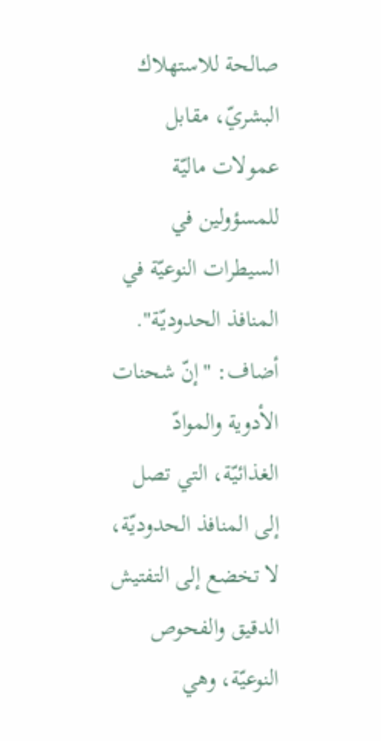صالحة للاستهلاك البشريّ، مقابل عمولات ماليّة للمسؤولين في السيطرات النوعيّة في المنافذ الحدوديّة".
أضاف: "إنّ شحنات الأدوية والموادّ الغذائيّة، التي تصل إلى المنافذ الحدوديّة، لا تخضع إلى التفتيش الدقيق والفحوص النوعيّة، وهي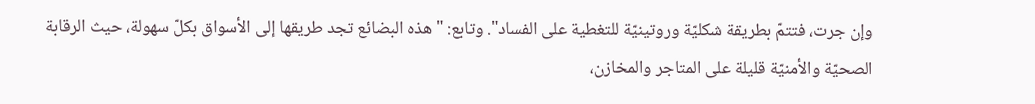وإن جرت، فتتمّ بطريقة شكليّة وروتينيّة للتغطية على الفساد". وتابع: "هذه البضائع تجد طريقها إلى الأسواق بكلّ سهولة، حيث الرقابة الصحيّة والأمنيّة قليلة على المتاجر والمخازن،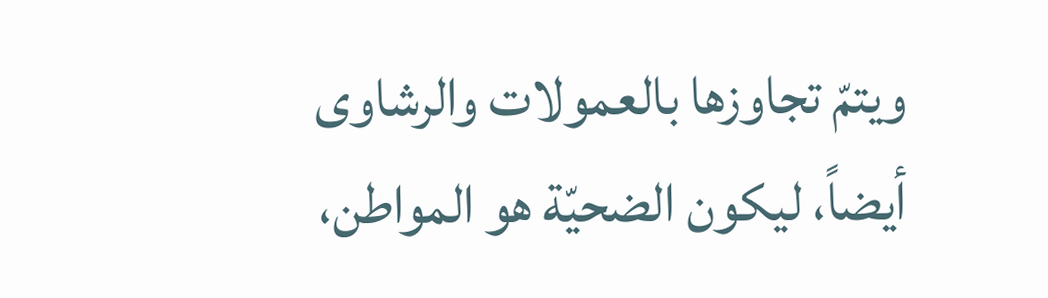ويتمّ تجاوزها بالعمولات والرشاوى أيضاً، ليكون الضحيّة هو المواطن،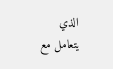الذي يتعامل مع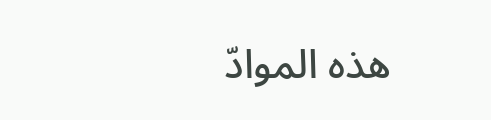هذه الموادّ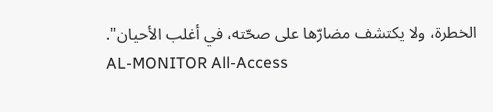الخطرة، ولا يكتشف مضارّها على صحّته، في أغلب الأحيان".
AL-MONITOR All-Access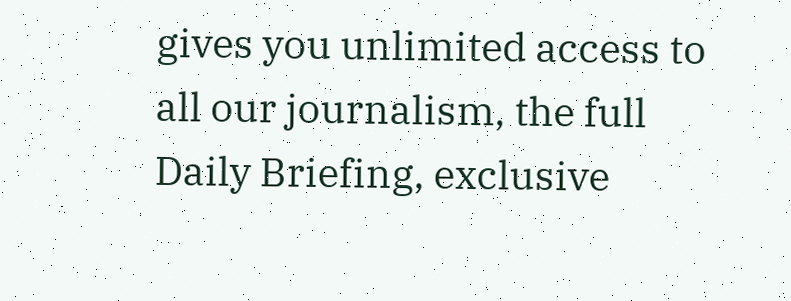gives you unlimited access to all our journalism, the full Daily Briefing, exclusive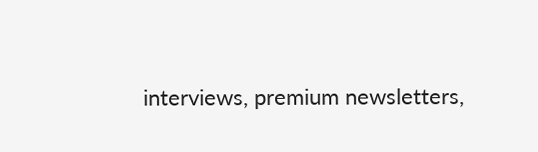interviews, premium newsletters,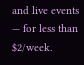and live events — for less than $2/week.